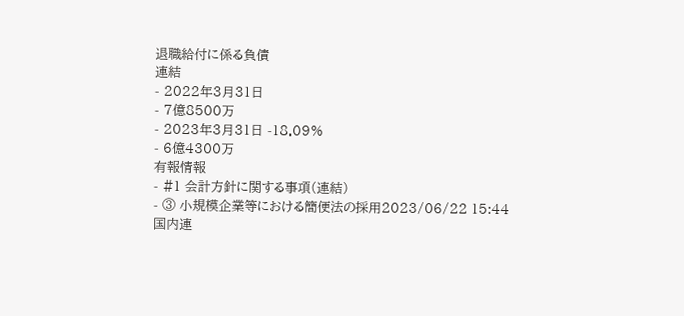退職給付に係る負債
連結
- 2022年3月31日
- 7億8500万
- 2023年3月31日 -18.09%
- 6億4300万
有報情報
- #1 会計方針に関する事項(連結)
- ③ 小規模企業等における簡便法の採用2023/06/22 15:44
国内連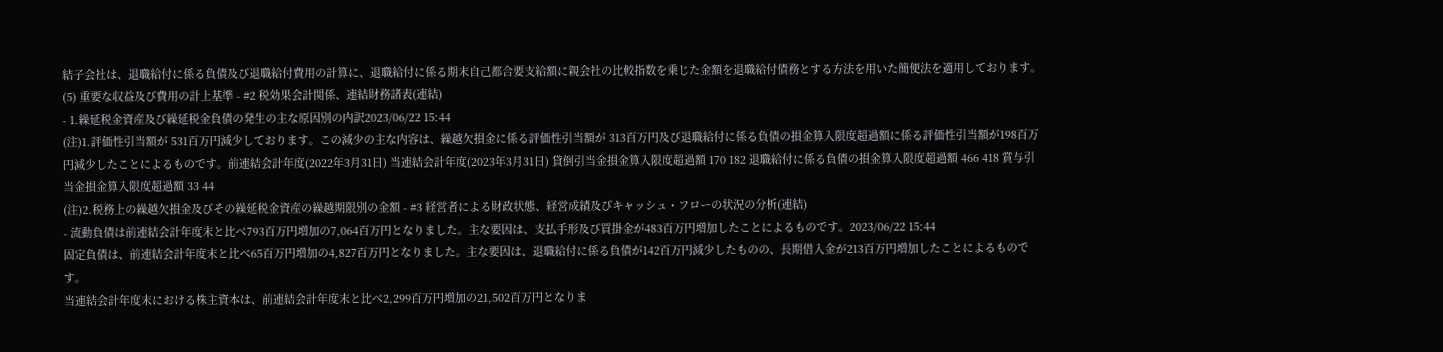結子会社は、退職給付に係る負債及び退職給付費用の計算に、退職給付に係る期末自己都合要支給額に親会社の比較指数を乗じた金額を退職給付債務とする方法を用いた簡便法を適用しております。
(5) 重要な収益及び費用の計上基準 - #2 税効果会計関係、連結財務諸表(連結)
- 1.繰延税金資産及び繰延税金負債の発生の主な原因別の内訳2023/06/22 15:44
(注)1.評価性引当額が 531百万円減少しております。この減少の主な内容は、繰越欠損金に係る評価性引当額が 313百万円及び退職給付に係る負債の損金算入限度超過額に係る評価性引当額が198百万円減少したことによるものです。前連結会計年度(2022年3月31日) 当連結会計年度(2023年3月31日) 貸倒引当金損金算入限度超過額 170 182 退職給付に係る負債の損金算入限度超過額 466 418 賞与引当金損金算入限度超過額 33 44
(注)2.税務上の繰越欠損金及びその繰延税金資産の繰越期限別の金額 - #3 経営者による財政状態、経営成績及びキャッシュ・フローの状況の分析(連結)
- 流動負債は前連結会計年度末と比べ793百万円増加の7,064百万円となりました。主な要因は、支払手形及び買掛金が483百万円増加したことによるものです。2023/06/22 15:44
固定負債は、前連結会計年度末と比べ65百万円増加の4,827百万円となりました。主な要因は、退職給付に係る負債が142百万円減少したものの、長期借入金が213百万円増加したことによるものです。
当連結会計年度末における株主資本は、前連結会計年度末と比べ2,299百万円増加の21,502百万円となりま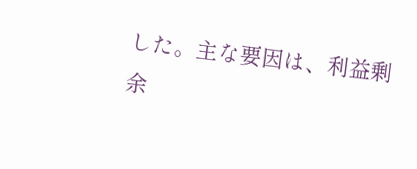した。主な要因は、利益剰余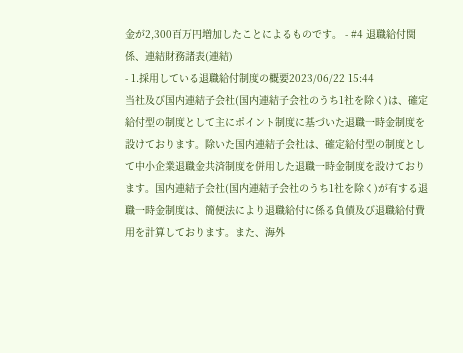金が2,300百万円増加したことによるものです。 - #4 退職給付関係、連結財務諸表(連結)
- 1.採用している退職給付制度の概要2023/06/22 15:44
当社及び国内連結子会社(国内連結子会社のうち1社を除く)は、確定給付型の制度として主にポイント制度に基づいた退職一時金制度を設けております。除いた国内連結子会社は、確定給付型の制度として中小企業退職金共済制度を併用した退職一時金制度を設けております。国内連結子会社(国内連結子会社のうち1社を除く)が有する退職一時金制度は、簡便法により退職給付に係る負債及び退職給付費用を計算しております。また、海外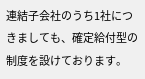連結子会社のうち1社につきましても、確定給付型の制度を設けております。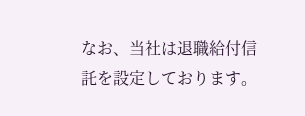なお、当社は退職給付信託を設定しております。